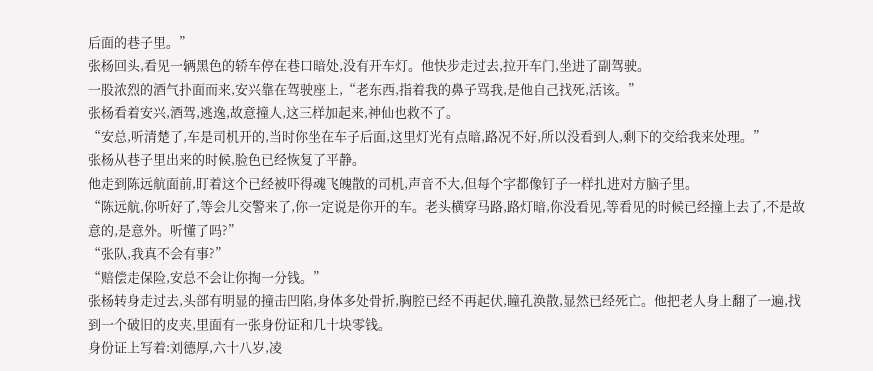后面的巷子里。”
张杨回头,看见一辆黑色的轿车停在巷口暗处,没有开车灯。他快步走过去,拉开车门,坐进了副驾驶。
一股浓烈的酒气扑面而来,安兴靠在驾驶座上,“老东西,指着我的鼻子骂我,是他自己找死,活该。”
张杨看着安兴,酒驾,逃逸,故意撞人,这三样加起来,神仙也救不了。
“安总,听清楚了,车是司机开的,当时你坐在车子后面,这里灯光有点暗,路况不好,所以没看到人,剩下的交给我来处理。”
张杨从巷子里出来的时候,脸色已经恢复了平静。
他走到陈远航面前,盯着这个已经被吓得魂飞魄散的司机,声音不大,但每个字都像钉子一样扎进对方脑子里。
“陈远航,你听好了,等会儿交警来了,你一定说是你开的车。老头横穿马路,路灯暗,你没看见,等看见的时候已经撞上去了,不是故意的,是意外。听懂了吗?”
“张队,我真不会有事?”
“赔偿走保险,安总不会让你掏一分钱。”
张杨转身走过去,头部有明显的撞击凹陷,身体多处骨折,胸腔已经不再起伏,瞳孔涣散,显然已经死亡。他把老人身上翻了一遍,找到一个破旧的皮夹,里面有一张身份证和几十块零钱。
身份证上写着:刘德厚,六十八岁,凌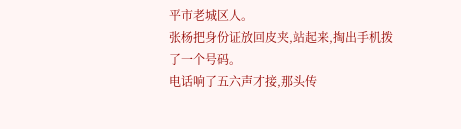平市老城区人。
张杨把身份证放回皮夹,站起来,掏出手机拨了一个号码。
电话响了五六声才接,那头传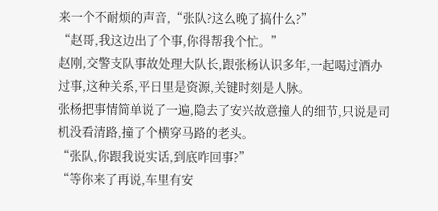来一个不耐烦的声音,“张队?这么晚了搞什么?”
“赵哥,我这边出了个事,你得帮我个忙。”
赵刚,交警支队事故处理大队长,跟张杨认识多年,一起喝过酒办过事,这种关系,平日里是资源,关键时刻是人脉。
张杨把事情简单说了一遍,隐去了安兴故意撞人的细节,只说是司机没看清路,撞了个横穿马路的老头。
“张队,你跟我说实话,到底咋回事?”
“等你来了再说,车里有安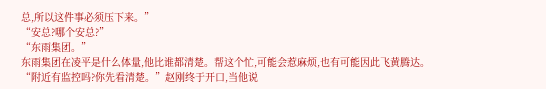总,所以这件事必须压下来。”
“安总?哪个安总?”
“东雨集团。”
东雨集团在凌平是什么体量,他比谁都清楚。帮这个忙,可能会惹麻烦,也有可能因此飞黄腾达。
“附近有监控吗?你先看清楚。”赵刚终于开口,当他说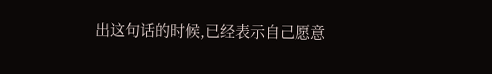出这句话的时候,已经表示自己愿意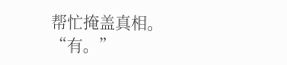帮忙掩盖真相。
“有。”